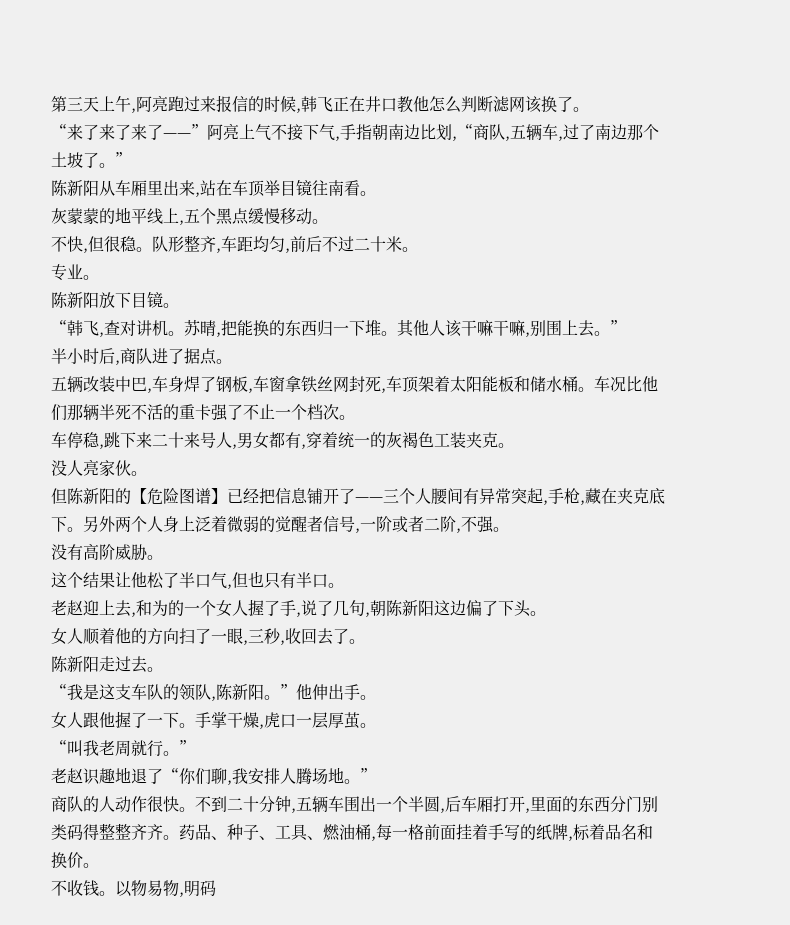第三天上午,阿亮跑过来报信的时候,韩飞正在井口教他怎么判断滤网该换了。
“来了来了来了——”阿亮上气不接下气,手指朝南边比划,“商队,五辆车,过了南边那个土坡了。”
陈新阳从车厢里出来,站在车顶举目镜往南看。
灰蒙蒙的地平线上,五个黑点缓慢移动。
不快,但很稳。队形整齐,车距均匀,前后不过二十米。
专业。
陈新阳放下目镜。
“韩飞,查对讲机。苏晴,把能换的东西归一下堆。其他人该干嘛干嘛,别围上去。”
半小时后,商队进了据点。
五辆改装中巴,车身焊了钢板,车窗拿铁丝网封死,车顶架着太阳能板和储水桶。车况比他们那辆半死不活的重卡强了不止一个档次。
车停稳,跳下来二十来号人,男女都有,穿着统一的灰褐色工装夹克。
没人亮家伙。
但陈新阳的【危险图谱】已经把信息铺开了——三个人腰间有异常突起,手枪,藏在夹克底下。另外两个人身上泛着微弱的觉醒者信号,一阶或者二阶,不强。
没有高阶威胁。
这个结果让他松了半口气,但也只有半口。
老赵迎上去,和为的一个女人握了手,说了几句,朝陈新阳这边偏了下头。
女人顺着他的方向扫了一眼,三秒,收回去了。
陈新阳走过去。
“我是这支车队的领队,陈新阳。”他伸出手。
女人跟他握了一下。手掌干燥,虎口一层厚茧。
“叫我老周就行。”
老赵识趣地退了“你们聊,我安排人腾场地。”
商队的人动作很快。不到二十分钟,五辆车围出一个半圆,后车厢打开,里面的东西分门别类码得整整齐齐。药品、种子、工具、燃油桶,每一格前面挂着手写的纸牌,标着品名和换价。
不收钱。以物易物,明码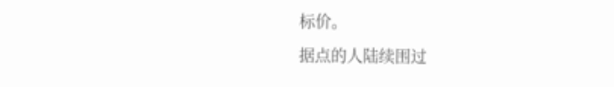标价。
据点的人陆续围过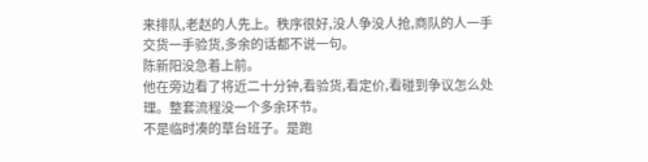来排队,老赵的人先上。秩序很好,没人争没人抢,商队的人一手交货一手验货,多余的话都不说一句。
陈新阳没急着上前。
他在旁边看了将近二十分钟,看验货,看定价,看碰到争议怎么处理。整套流程没一个多余环节。
不是临时凑的草台班子。是跑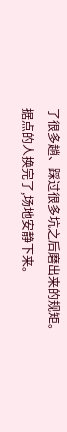了很多趟、踩过很多坑之后磨出来的规矩。
据点的人换完了,场地安静下来。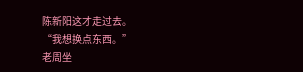陈新阳这才走过去。
“我想换点东西。”
老周坐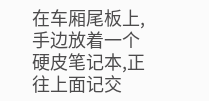在车厢尾板上,手边放着一个硬皮笔记本,正往上面记交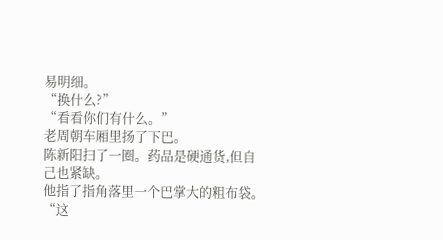易明细。
“换什么?”
“看看你们有什么。”
老周朝车厢里扬了下巴。
陈新阳扫了一圈。药品是硬通货,但自己也紧缺。
他指了指角落里一个巴掌大的粗布袋。
“这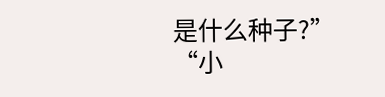是什么种子?”
“小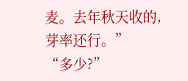麦。去年秋天收的,芽率还行。”
“多少?”